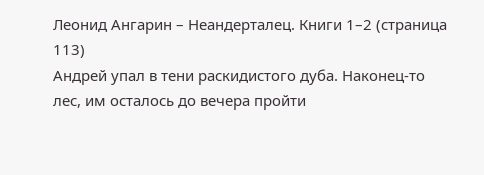Леонид Ангарин – Неандерталец. Книги 1–2 (страница 113)
Андрей упал в тени раскидистого дуба. Наконец-то лес, им осталось до вечера пройти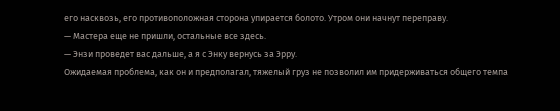его насквозь, его противоположная сторона упирается болото. Утром они начнут переправу.
— Мастера еще не пришли, остальные все здесь.
— Энзи проведет вас дальше, а я с Энку вернусь за Эрру.
Ожидаемая проблема, как он и предполагал, тяжелый груз не позволил им придерживаться общего темпа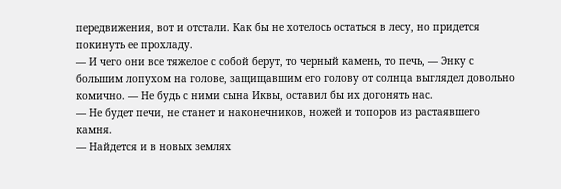передвижения, вот и отстали. Как бы не хотелось остаться в лесу, но придется покинуть ее прохладу.
— И чего они все тяжелое с собой берут, то черный камень, то печь, — Энку с большим лопухом на голове, защищавшим его голову от солнца выглядел довольно комично. — Не будь с ними сына Иквы, оставил бы их догонять нас.
— Не будет печи, не станет и наконечников, ножей и топоров из растаявшего камня.
— Найдется и в новых землях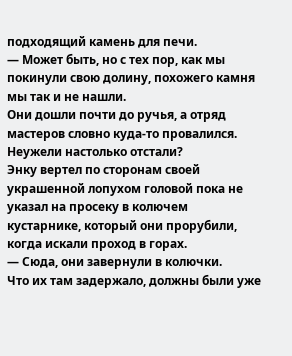подходящий камень для печи.
— Может быть, но с тех пор, как мы покинули свою долину, похожего камня мы так и не нашли.
Они дошли почти до ручья, а отряд мастеров словно куда-то провалился. Неужели настолько отстали?
Энку вертел по сторонам своей украшенной лопухом головой пока не указал на просеку в колючем кустарнике, который они прорубили, когда искали проход в горах.
— Сюда, они завернули в колючки.
Что их там задержало, должны были уже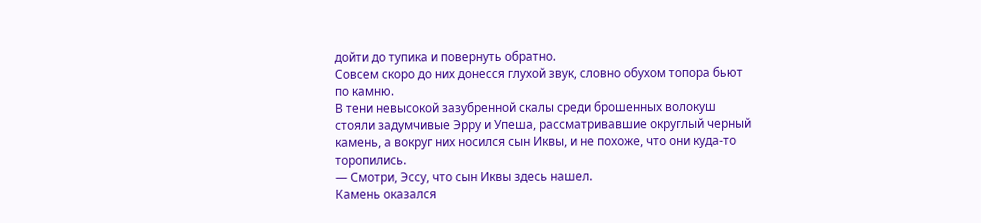дойти до тупика и повернуть обратно.
Совсем скоро до них донесся глухой звук, словно обухом топора бьют по камню.
В тени невысокой зазубренной скалы среди брошенных волокуш стояли задумчивые Эрру и Упеша, рассматривавшие округлый черный камень, а вокруг них носился сын Иквы, и не похоже, что они куда-то торопились.
— Смотри, Эссу, что сын Иквы здесь нашел.
Камень оказался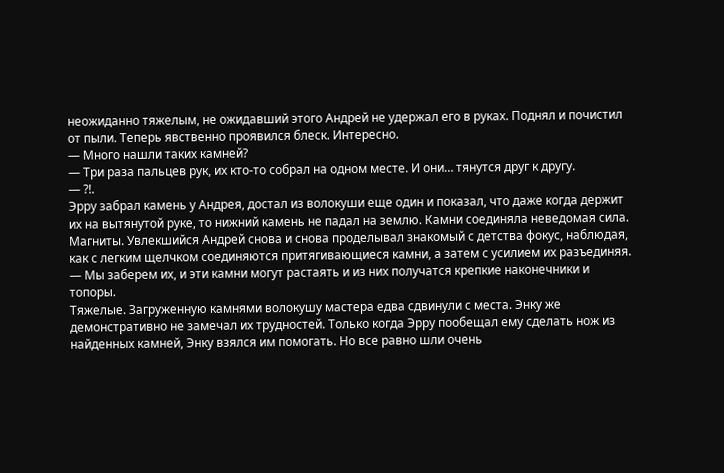неожиданно тяжелым, не ожидавший этого Андрей не удержал его в руках. Поднял и почистил от пыли. Теперь явственно проявился блеск. Интересно.
— Много нашли таких камней?
— Три раза пальцев рук, их кто-то собрал на одном месте. И они… тянутся друг к другу.
— ?!.
Эрру забрал камень у Андрея, достал из волокуши еще один и показал, что даже когда держит их на вытянутой руке, то нижний камень не падал на землю. Камни соединяла неведомая сила.
Магниты. Увлекшийся Андрей снова и снова проделывал знакомый с детства фокус, наблюдая, как с легким щелчком соединяются притягивающиеся камни, а затем с усилием их разъединяя.
— Мы заберем их, и эти камни могут растаять и из них получатся крепкие наконечники и топоры.
Тяжелые. Загруженную камнями волокушу мастера едва сдвинули с места. Энку же демонстративно не замечал их трудностей. Только когда Эрру пообещал ему сделать нож из найденных камней, Энку взялся им помогать. Но все равно шли очень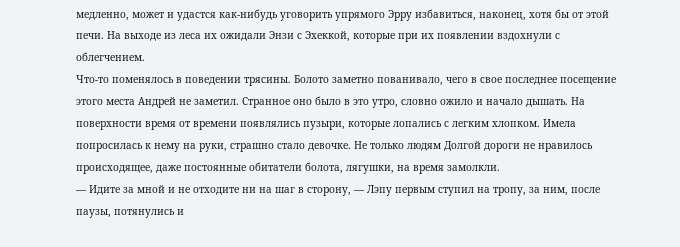медленно, может и удастся как-нибудь уговорить упрямого Эрру избавиться, наконец, хотя бы от этой печи. На выходе из леса их ожидали Энзи с Эхеккой, которые при их появлении вздохнули с облегчением.
Что-то поменялось в поведении трясины. Болото заметно пованивало, чего в свое последнее посещение этого места Андрей не заметил. Странное оно было в это утро, словно ожило и начало дышать. На поверхности время от времени появлялись пузыри, которые лопались с легким хлопком. Имела попросилась к нему на руки, страшно стало девочке. Не только людям Долгой дороги не нравилось происходящее, даже постоянные обитатели болота, лягушки, на время замолкли.
— Идите за мной и не отходите ни на шаг в сторону, — Лэпу первым ступил на тропу, за ним, после паузы, потянулись и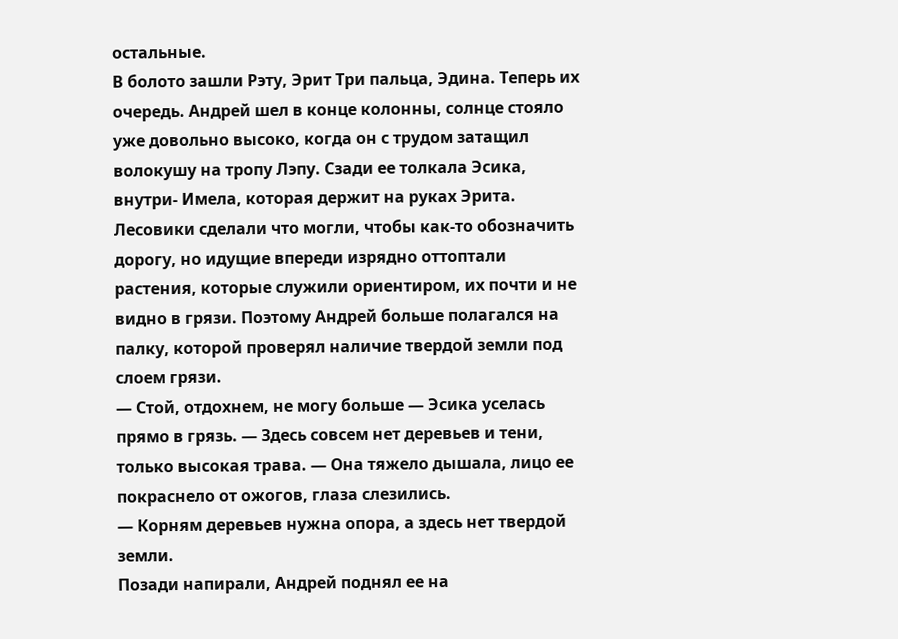остальные.
В болото зашли Рэту, Эрит Три пальца, Эдина. Теперь их очередь. Андрей шел в конце колонны, солнце стояло уже довольно высоко, когда он с трудом затащил волокушу на тропу Лэпу. Сзади ее толкала Эсика, внутри- Имела, которая держит на руках Эрита. Лесовики сделали что могли, чтобы как-то обозначить дорогу, но идущие впереди изрядно оттоптали растения, которые служили ориентиром, их почти и не видно в грязи. Поэтому Андрей больше полагался на палку, которой проверял наличие твердой земли под слоем грязи.
— Стой, отдохнем, не могу больше — Эсика уселась прямо в грязь. — Здесь совсем нет деревьев и тени, только высокая трава. — Она тяжело дышала, лицо ее покраснело от ожогов, глаза слезились.
— Корням деревьев нужна опора, а здесь нет твердой земли.
Позади напирали, Андрей поднял ее на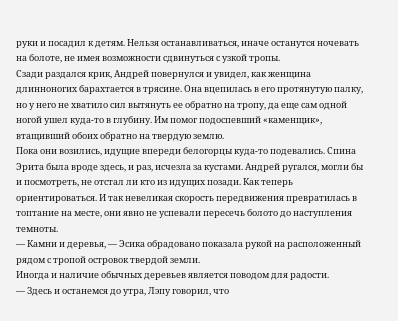руки и посадил к детям. Нельзя останавливаться, иначе останутся ночевать на болоте, не имея возможности сдвинуться с узкой тропы.
Сзади раздался крик, Андрей повернулся и увидел, как женщина длинноногих барахтается в трясине. Она вцепилась в его протянутую палку, но у него не хватило сил вытянуть ее обратно на тропу, да еще сам одной ногой ушел куда-то в глубину. Им помог подоспевший «каменщик», втащивший обоих обратно на твердую землю.
Пока они возились, идущие впереди белогорцы куда-то подевались. Спина Эрита была вроде здесь, и раз, исчезла за кустами. Андрей ругался, могли бы и посмотреть, не отстал ли кто из идущих позади. Как теперь ориентироваться. И так невеликая скорость передвижения превратилась в топтание на месте, они явно не успевали пересечь болото до наступления темноты.
— Камни и деревья, — Эсика обрадовано показала рукой на расположенный рядом с тропой островок твердой земли.
Иногда и наличие обычных деревьев является поводом для радости.
— Здесь и останемся до утра, Лэпу говорил, что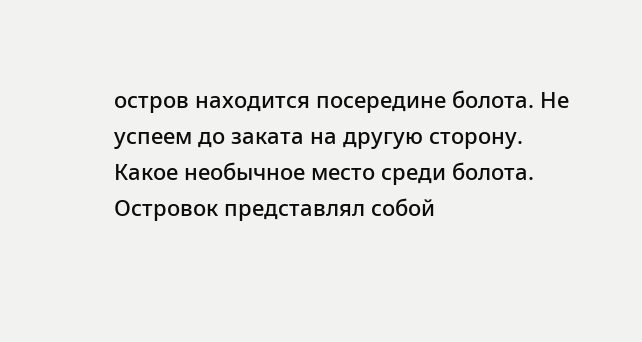остров находится посередине болота. Не успеем до заката на другую сторону.
Какое необычное место среди болота. Островок представлял собой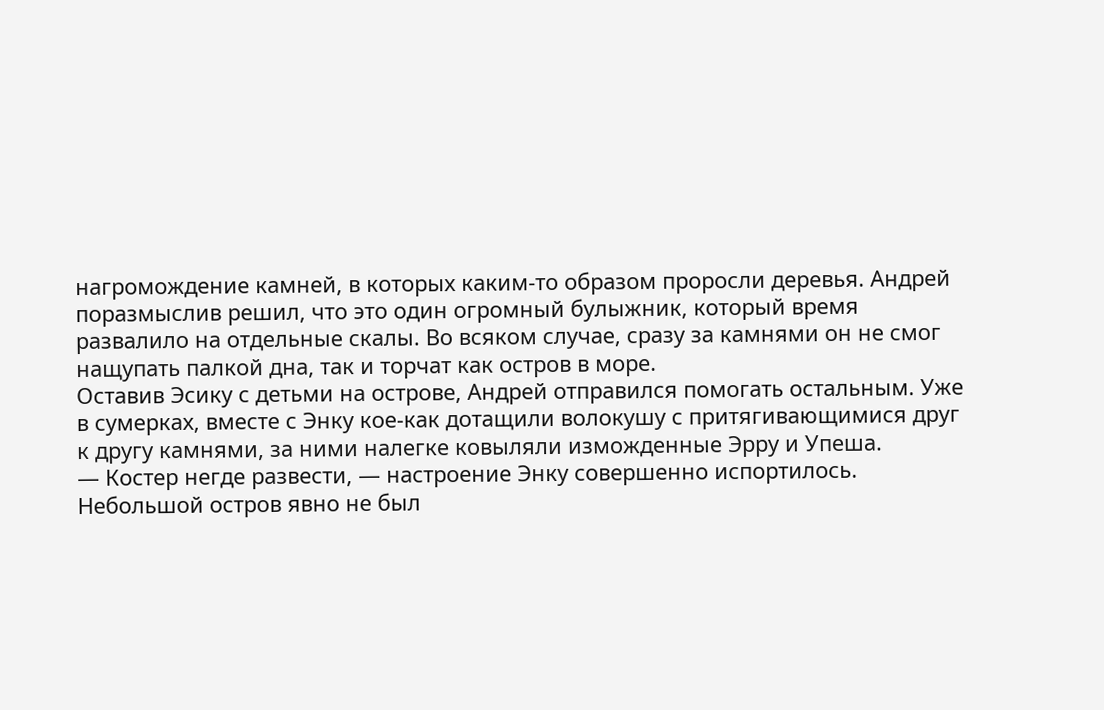нагромождение камней, в которых каким-то образом проросли деревья. Андрей поразмыслив решил, что это один огромный булыжник, который время развалило на отдельные скалы. Во всяком случае, сразу за камнями он не смог нащупать палкой дна, так и торчат как остров в море.
Оставив Эсику с детьми на острове, Андрей отправился помогать остальным. Уже в сумерках, вместе с Энку кое-как дотащили волокушу с притягивающимися друг к другу камнями, за ними налегке ковыляли изможденные Эрру и Упеша.
— Костер негде развести, — настроение Энку совершенно испортилось.
Небольшой остров явно не был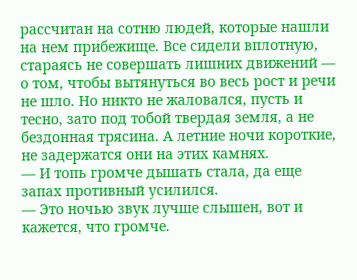рассчитан на сотню людей, которые нашли на нем прибежище. Все сидели вплотную, стараясь не совершать лишних движений — о том, чтобы вытянуться во весь рост и речи не шло. Но никто не жаловался, пусть и тесно, зато под тобой твердая земля, а не бездонная трясина. А летние ночи короткие, не задержатся они на этих камнях.
— И топь громче дышать стала, да еще запах противный усилился.
— Это ночью звук лучше слышен, вот и кажется, что громче.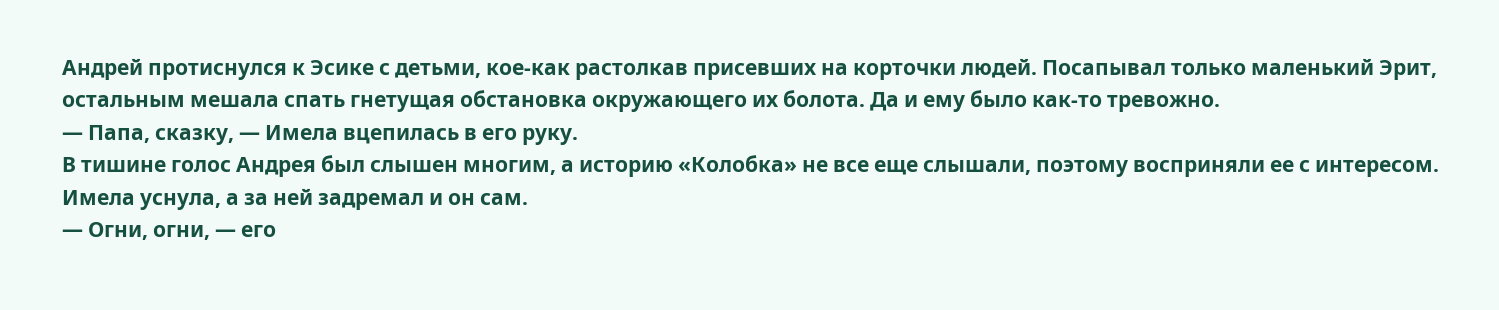Андрей протиснулся к Эсике с детьми, кое-как растолкав присевших на корточки людей. Посапывал только маленький Эрит, остальным мешала спать гнетущая обстановка окружающего их болота. Да и ему было как-то тревожно.
— Папа, сказку, — Имела вцепилась в его руку.
В тишине голос Андрея был слышен многим, а историю «Колобка» не все еще слышали, поэтому восприняли ее с интересом. Имела уснула, а за ней задремал и он сам.
— Огни, огни, — его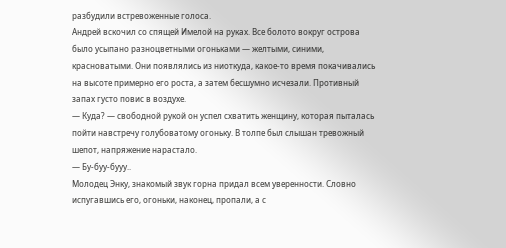разбудили встревоженные голоса.
Андрей вскочил со спящей Имелой на руках. Все болото вокруг острова было усыпано разноцветными огоньками — желтыми, синими, красноватыми. Они появлялись из ниоткуда, какое-то время покачивались на высоте примерно его роста, а затем бесшумно исчезали. Противный запах густо повис в воздухе.
— Куда? — свободной рукой он успел схватить женщину, которая пыталась пойти навстречу голубоватому огоньку. В толпе был слышан тревожный шепот, напряжение нарастало.
— Бу-буу-бууу..
Молодец Энку, знакомый звук горна придал всем уверенности. Словно испугавшись его, огоньки, наконец, пропали, а с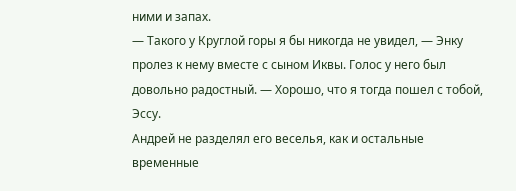ними и запах.
— Такого у Круглой горы я бы никогда не увидел, — Энку пролез к нему вместе с сыном Иквы. Голос у него был довольно радостный. — Хорошо, что я тогда пошел с тобой, Эссу.
Андрей не разделял его веселья, как и остальные временные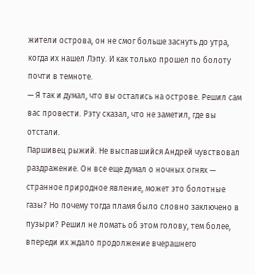жители острова, он не смог больше заснуть до утра, когда их нашел Лэпу. И как только прошел по болоту почти в темноте.
— Я так и думал, что вы остались на острове. Решил сам вас провести. Рэту сказал, что не заметил, где вы отстали.
Паршивец рыжий. Не выспавшийся Андрей чувствовал раздражение. Он все еще думал о ночных огнях — странное природное явление, может это болотные газы? Но почему тогда пламя было словно заключено в пузыри? Решил не ломать об этом голову, тем более, впереди их ждало продолжение вчерашнего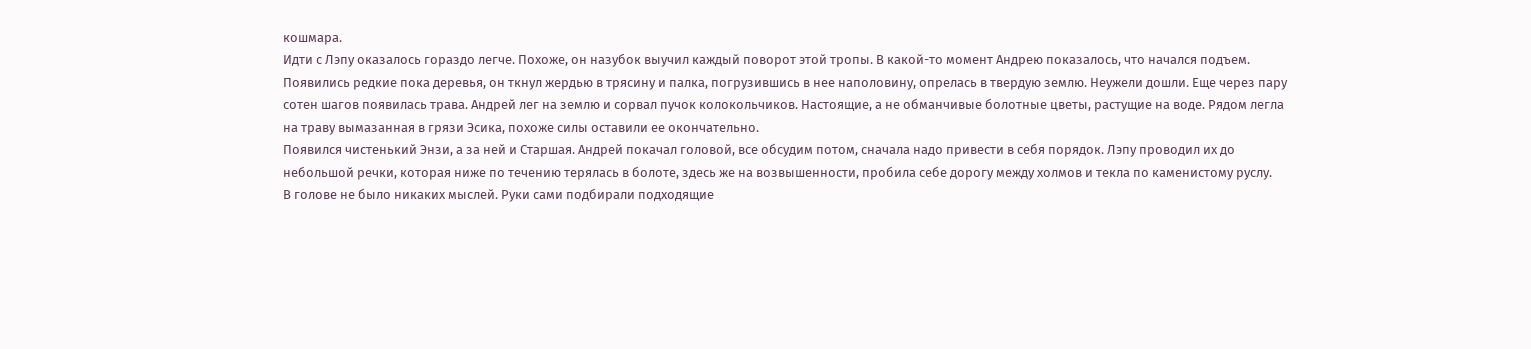кошмара.
Идти с Лэпу оказалось гораздо легче. Похоже, он назубок выучил каждый поворот этой тропы. В какой-то момент Андрею показалось, что начался подъем. Появились редкие пока деревья, он ткнул жердью в трясину и палка, погрузившись в нее наполовину, опрелась в твердую землю. Неужели дошли. Еще через пару сотен шагов появилась трава. Андрей лег на землю и сорвал пучок колокольчиков. Настоящие, а не обманчивые болотные цветы, растущие на воде. Рядом легла на траву вымазанная в грязи Эсика, похоже силы оставили ее окончательно.
Появился чистенький Энзи, а за ней и Старшая. Андрей покачал головой, все обсудим потом, сначала надо привести в себя порядок. Лэпу проводил их до небольшой речки, которая ниже по течению терялась в болоте, здесь же на возвышенности, пробила себе дорогу между холмов и текла по каменистому руслу.
В голове не было никаких мыслей. Руки сами подбирали подходящие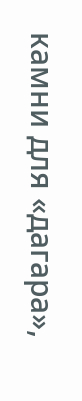камни для «дагара»,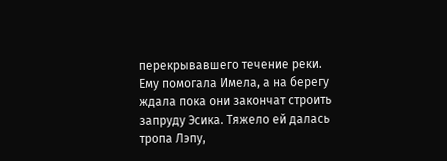перекрывавшего течение реки. Ему помогала Имела, а на берегу ждала пока они закончат строить запруду Эсика. Тяжело ей далась тропа Лэпу,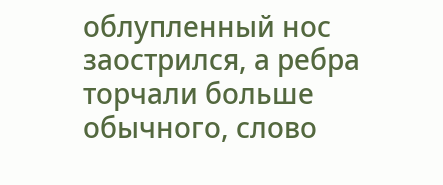облупленный нос заострился, а ребра торчали больше обычного, слово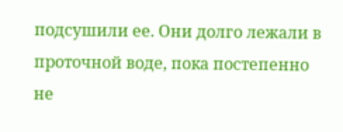подсушили ее. Они долго лежали в проточной воде, пока постепенно не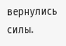вернулись силы.